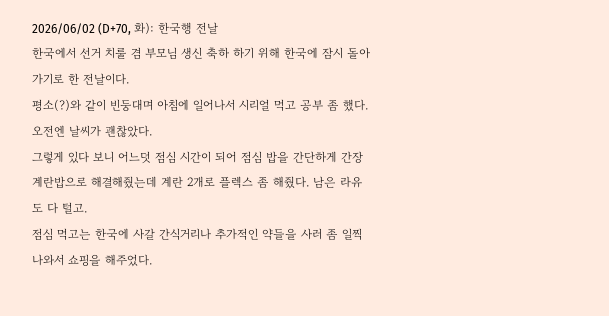2026/06/02 (D+70, 화): 한국행 전날
한국에서 선거 치룰 겸 부모님 생신 축하 하기 위해 한국에 잠시 돌아가기로 한 전날이다.
평소(?)와 같이 빈둥대며 아침에 일어나서 시리얼 먹고 공부 좀 했다. 오전엔 날씨가 괜찮았다.
그렇게 있다 보니 어느덧 점심 시간이 되어 점심 밥을 간단하게 간장 계란밥으로 해결해줬는데 계란 2개로 플렉스 좀 해줬다. 남은 라유도 다 털고.
점심 먹고는 한국에 사갈 간식거리나 추가적인 약들을 사러 좀 일찍 나와서 쇼핑을 해주었다.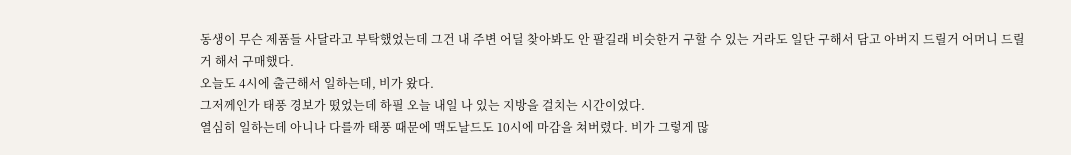동생이 무슨 제품들 사달라고 부탁했었는데 그건 내 주변 어딜 찾아봐도 안 팔길래 비슷한거 구할 수 있는 거라도 일단 구해서 담고 아버지 드릴거 어머니 드릴거 해서 구매했다.
오늘도 4시에 출근해서 일하는데, 비가 왔다.
그저께인가 태풍 경보가 떴었는데 하필 오늘 내일 나 있는 지방을 걸치는 시간이었다.
열심히 일하는데 아니나 다를까 태풍 때문에 맥도날드도 10시에 마감을 쳐버렸다. 비가 그렇게 많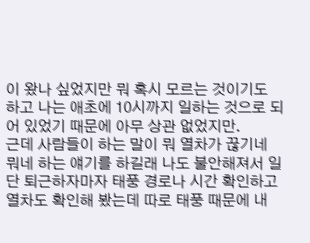이 왔나 싶었지만 뭐 혹시 모르는 것이기도 하고 나는 애초에 10시까지 일하는 것으로 되어 있었기 때문에 아무 상관 없었지만.
근데 사람들이 하는 말이 뭐 열차가 끊기네 뭐네 하는 얘기를 하길래 나도 불안해져서 일단 퇴근하자마자 태풍 경로나 시간 확인하고 열차도 확인해 봤는데 따로 태풍 때문에 내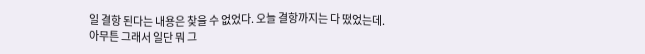일 결항 된다는 내용은 찾을 수 없었다. 오늘 결항까지는 다 떴었는데.
아무튼 그래서 일단 뭐 그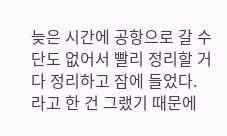늦은 시간에 공항으로 갈 수단도 없어서 빨리 정리할 거 다 정리하고 잠에 들었다.
라고 한 건 그랬기 때문에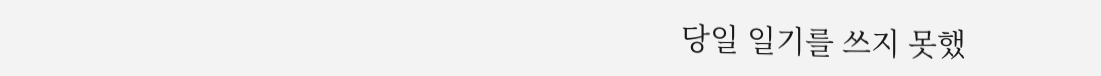당일 일기를 쓰지 못했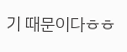기 때문이다ㅎㅎ